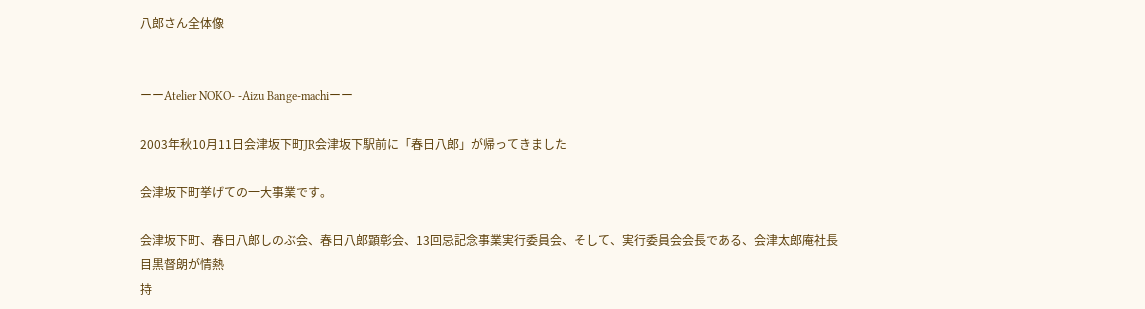八郎さん全体像


ーーAtelier NOKO- -Aizu Bange-machiーー

2003年秋10月11日会津坂下町JR会津坂下駅前に「春日八郎」が帰ってきました

会津坂下町挙げての一大事業です。

会津坂下町、春日八郎しのぶ会、春日八郎顕彰会、13回忌記念事業実行委員会、そして、実行委員会会長である、会津太郎庵社長目黒督朗が情熱
持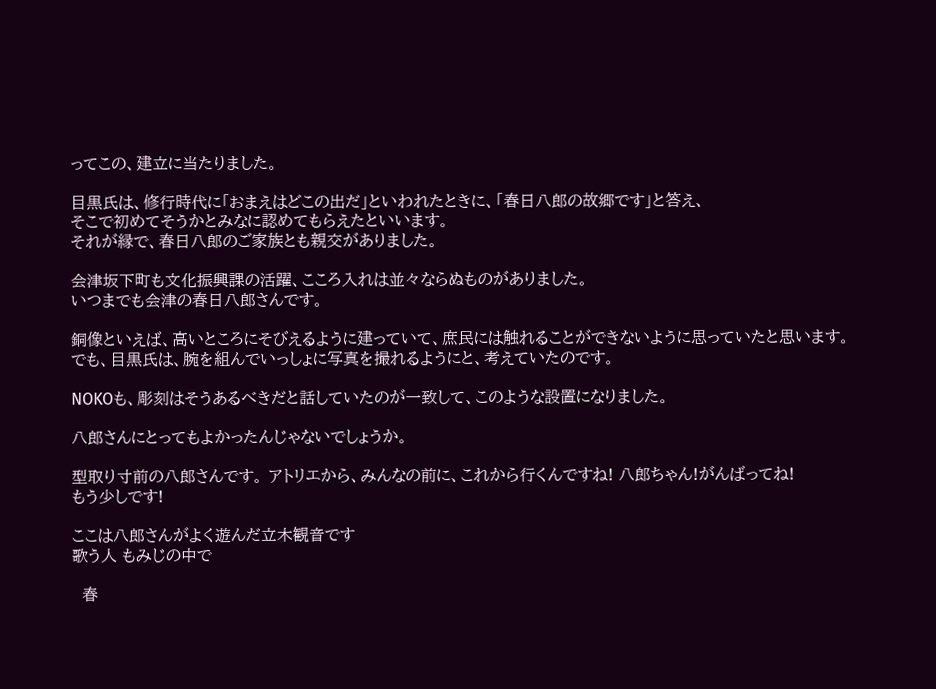ってこの、建立に当たりました。

目黒氏は、修行時代に「おまえはどこの出だ」といわれたときに、「春日八郎の故郷です」と答え、
そこで初めてそうかとみなに認めてもらえたといいます。
それが縁で、春日八郎のご家族とも親交がありました。

会津坂下町も文化振興課の活躍、こころ入れは並々ならぬものがありました。
いつまでも会津の春日八郎さんです。

銅像といえば、高いところにそびえるように建っていて、庶民には触れることができないように思っていたと思います。
でも、目黒氏は、腕を組んでいっしょに写真を撮れるようにと、考えていたのです。

NOKOも、彫刻はそうあるべきだと話していたのが一致して、このような設置になりました。

八郎さんにとってもよかったんじゃないでしょうか。

型取り寸前の八郎さんです。 アトリエから、みんなの前に、これから行くんですね! 八郎ちゃん!がんばってね!
もう少しです!

ここは八郎さんがよく遊んだ立木観音です
歌う人 もみじの中で

  春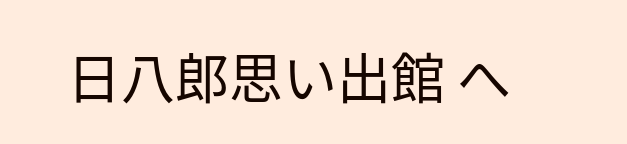日八郎思い出館 へ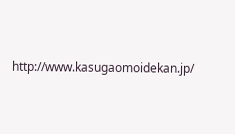http://www.kasugaomoidekan.jp/